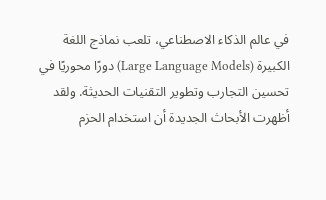في عالم الذكاء الاصطناعي، تلعب نماذج اللغة الكبيرة (Large Language Models) دورًا محوريًا في تحسين التجارب وتطوير التقنيات الحديثة. ولقد أظهرت الأبحاث الجديدة أن استخدام الحزم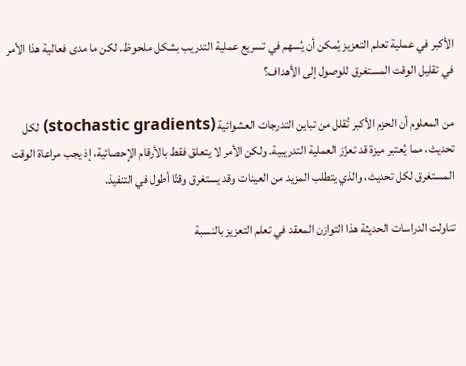الأكبر في عملية تعلم التعزيز يُمكن أن يُسهم في تسريع عملية التدريب بشكل ملحوظ. لكن ما مدى فعالية هذا الأمر في تقليل الوقت المستغرق للوصول إلى الأهداف؟

من المعلوم أن الحزم الأكبر تُقلل من تباين التدرجات العشوائية (stochastic gradients) لكل تحديث، مما يُعتبر ميزة قد تعزّز العملية التدريبية. ولكن الأمر لا يتعلق فقط بالأرقام الإحصائية، إذ يجب مراعاة الوقت المستغرق لكل تحديث، والذي يتطلب المزيد من العينات وقد يستغرق وقتًا أطول في التنفيذ.

تناولت الدراسات الحديثة هذا التوازن المعقد في تعلم التعزيز بالنسبة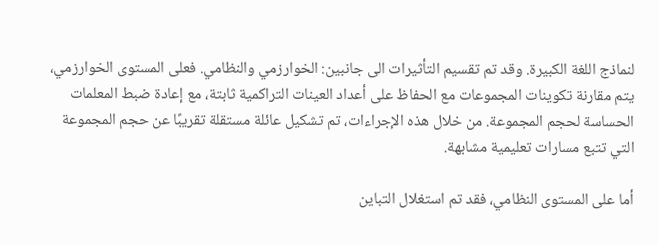لنماذج اللغة الكبيرة. وقد تم تقسيم التأثيرات الى جانبين: الخوارزمي والنظامي. فعلى المستوى الخوارزمي، يتم مقارنة تكوينات المجموعات مع الحفاظ على أعداد العينات التراكمية ثابتة، مع إعادة ضبط المعلمات الحساسة لحجم المجموعة. من خلال هذه الإجراءات، تم تشكيل عائلة مستقلة تقريبًا عن حجم المجموعة التي تتبع مسارات تعليمية مشابهة.

أما على المستوى النظامي، فقد تم استغلال التباين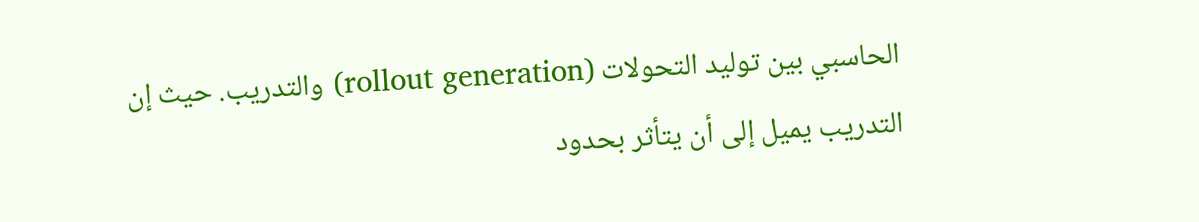الحاسبي بين توليد التحولات (rollout generation) والتدريب. حيث إن التدريب يميل إلى أن يتأثر بحدود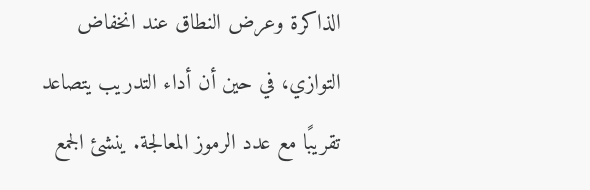الذاكرة وعرض النطاق عند انخفاض التوازي، في حين أن أداء التدريب يتصاعد تقريبًا مع عدد الرموز المعالجة. ينشئ الجمع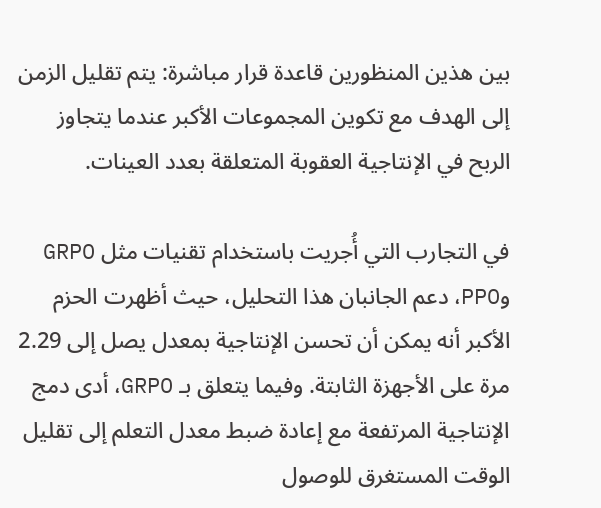بين هذين المنظورين قاعدة قرار مباشرة: يتم تقليل الزمن إلى الهدف مع تكوين المجموعات الأكبر عندما يتجاوز الربح في الإنتاجية العقوبة المتعلقة بعدد العينات.

في التجارب التي أُجريت باستخدام تقنيات مثل GRPO وPPO، دعم الجانبان هذا التحليل، حيث أظهرت الحزم الأكبر أنه يمكن أن تحسن الإنتاجية بمعدل يصل إلى 2.29 مرة على الأجهزة الثابتة. وفيما يتعلق بـ GRPO، أدى دمج الإنتاجية المرتفعة مع إعادة ضبط معدل التعلم إلى تقليل الوقت المستغرق للوصول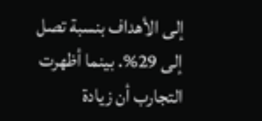إلى الأهداف بنسبة تصل إلى 29%. بينما أظهرت التجارب أن زيادة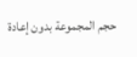حجم المجموعة بدون إعادة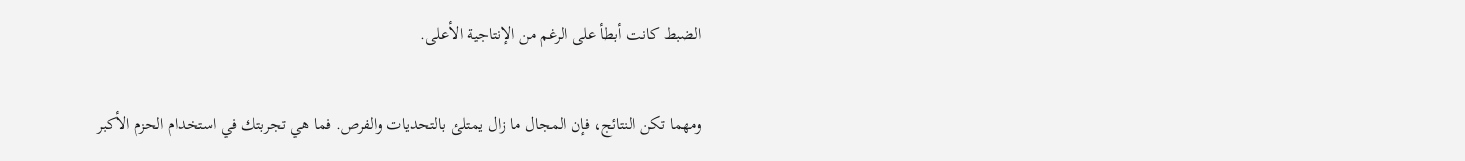الضبط كانت أبطأ على الرغم من الإنتاجية الأعلى.

ومهما تكن النتائج، فإن المجال ما زال يمتلئ بالتحديات والفرص. فما هي تجربتك في استخدام الحزم الأكبر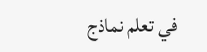في تعلم نماذج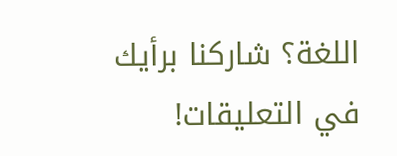اللغة؟ شاركنا برأيك في التعليقات!